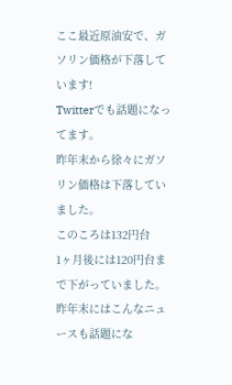ここ最近原油安で、ガソリン価格が下落しています!
Twitterでも話題になってます。
昨年末から徐々にガソリン価格は下落していました。
このころは132円台
1ヶ月後には120円台まで下がっていました。
昨年末にはこんなニュースも話題にな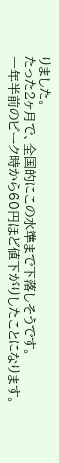りました。
たった2ヶ月で、全国的にこの水準まで下落しそうです。
一年半前のピーク時から60円ほど値下がりしたことになります。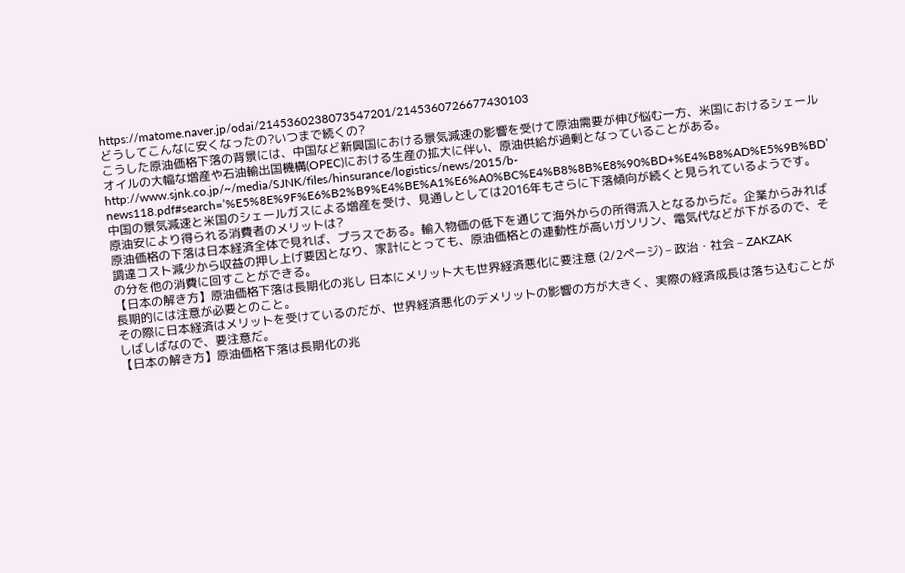https://matome.naver.jp/odai/2145360238073547201/2145360726677430103
どうしてこんなに安くなったの?いつまで続くの?
こうした原油価格下落の背景には、中国など新興国における景気減速の影響を受けて原油需要が伸び悩む一方、米国におけるシェールオイルの大幅な増産や石油輸出国機構(OPEC)における生産の拡大に伴い、原油供給が過剰となっていることがある。
http://www.sjnk.co.jp/~/media/SJNK/files/hinsurance/logistics/news/2015/b-news118.pdf#search=’%E5%8E%9F%E6%B2%B9%E4%BE%A1%E6%A0%BC%E4%B8%8B%E8%90%BD+%E4%B8%AD%E5%9B%BD’
中国の景気減速と米国のシェールガスによる増産を受け、見通しとしては2016年もさらに下落傾向が続くと見られているようです。
原油安により得られる消費者のメリットは?
原油価格の下落は日本経済全体で見れば、プラスである。輸入物価の低下を通じて海外からの所得流入となるからだ。企業からみれば調達コスト減少から収益の押し上げ要因となり、家計にとっても、原油価格との連動性が高いガソリン、電気代などが下がるので、その分を他の消費に回すことができる。
【日本の解き方】原油価格下落は長期化の兆し 日本にメリット大も世界経済悪化に要注意 (2/2ページ) – 政治・社会 – ZAKZAK
長期的には注意が必要とのこと。
その際に日本経済はメリットを受けているのだが、世界経済悪化のデメリットの影響の方が大きく、実際の経済成長は落ち込むことがしばしばなので、要注意だ。
【日本の解き方】原油価格下落は長期化の兆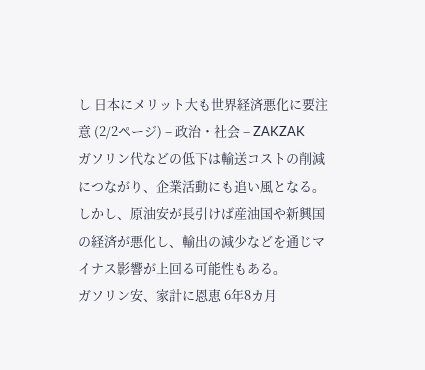し 日本にメリット大も世界経済悪化に要注意 (2/2ページ) – 政治・社会 – ZAKZAK
ガソリン代などの低下は輸送コストの削減につながり、企業活動にも追い風となる。しかし、原油安が長引けば産油国や新興国の経済が悪化し、輸出の減少などを通じマイナス影響が上回る可能性もある。
ガソリン安、家計に恩恵 6年8カ月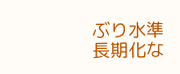ぶり水準 長期化な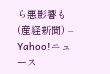ら悪影響も (産経新聞) – Yahoo!ニュース